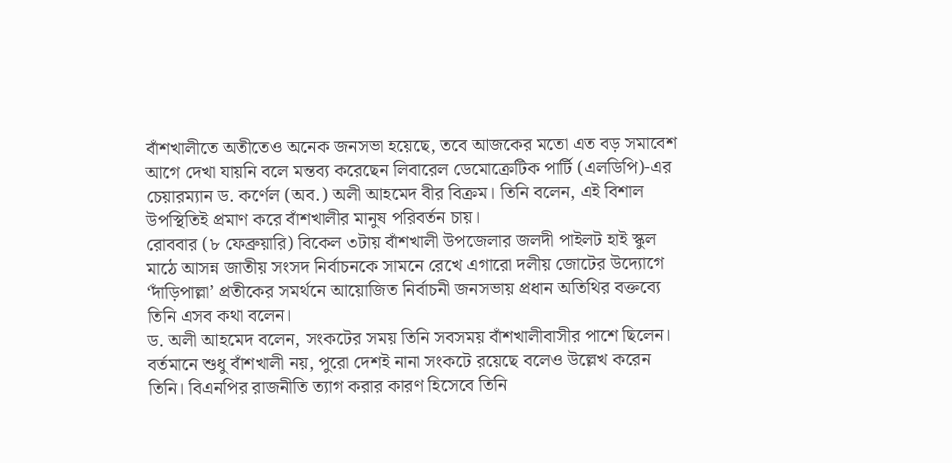বাঁশখালীতে অতীতেও অনেক জনসভা হয়েছে, তবে আজকের মতো এত বড় সমাবেশ আগে দেখা যায়নি বলে মন্তব্য করেছেন লিবারেল ডেমোক্রেটিক পার্টি (এলডিপি)-এর চেয়ারম্যান ড. কর্ণেল (অব.) অলী আহমেদ বীর বিক্রম। তিনি বলেন, এই বিশাল উপস্থিতিই প্রমাণ করে বাঁশখালীর মানুষ পরিবর্তন চায়।
রোববার (৮ ফেব্রুয়ারি) বিকেল ৩টায় বাঁশখালী উপজেলার জলদী পাইলট হাই স্কুল মাঠে আসন্ন জাতীয় সংসদ নির্বাচনকে সামনে রেখে এগারো দলীয় জোটের উদ্যোগে ‘দাঁড়িপাল্লা’ প্রতীকের সমর্থনে আয়োজিত নির্বাচনী জনসভায় প্রধান অতিথির বক্তব্যে তিনি এসব কথা বলেন।
ড. অলী আহমেদ বলেন, সংকটের সময় তিনি সবসময় বাঁশখালীবাসীর পাশে ছিলেন। বর্তমানে শুধু বাঁশখালী নয়, পুরো দেশই নানা সংকটে রয়েছে বলেও উল্লেখ করেন তিনি। বিএনপির রাজনীতি ত্যাগ করার কারণ হিসেবে তিনি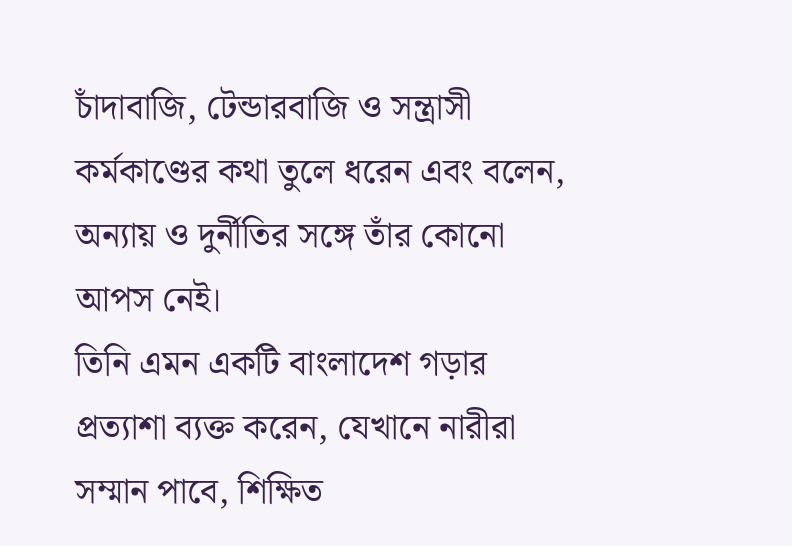চাঁদাবাজি, টেন্ডারবাজি ও সন্ত্রাসী কর্মকাণ্ডের কথা তুলে ধরেন এবং বলেন, অন্যায় ও দুর্নীতির সঙ্গে তাঁর কোনো আপস নেই।
তিনি এমন একটি বাংলাদেশ গড়ার প্রত্যাশা ব্যক্ত করেন, যেখানে নারীরা সম্মান পাবে, শিক্ষিত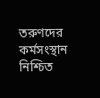তরুণদের কর্মসংস্থান নিশ্চিত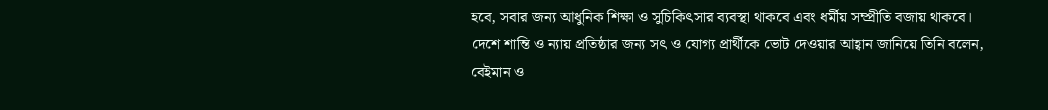হবে, সবার জন্য আধুনিক শিক্ষা ও সুচিকিৎসার ব্যবস্থা থাকবে এবং ধর্মীয় সম্প্রীতি বজায় থাকবে।
দেশে শান্তি ও ন্যায় প্রতিষ্ঠার জন্য সৎ ও যোগ্য প্রার্থীকে ভোট দেওয়ার আহ্বান জানিয়ে তিনি বলেন, বেইমান ও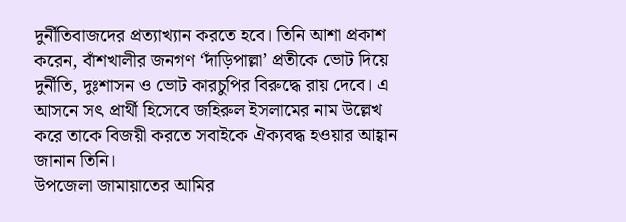দুর্নীতিবাজদের প্রত্যাখ্যান করতে হবে। তিনি আশা প্রকাশ করেন, বাঁশখালীর জনগণ ‘দাঁড়িপাল্লা’ প্রতীকে ভোট দিয়ে দুর্নীতি, দুঃশাসন ও ভোট কারচুপির বিরুদ্ধে রায় দেবে। এ আসনে সৎ প্রার্থী হিসেবে জহিরুল ইসলামের নাম উল্লেখ করে তাকে বিজয়ী করতে সবাইকে ঐক্যবদ্ধ হওয়ার আহ্বান জানান তিনি।
উপজেলা জামায়াতের আমির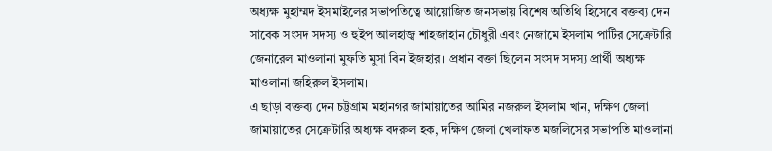অধ্যক্ষ মুহাম্মদ ইসমাইলের সভাপতিত্বে আয়োজিত জনসভায় বিশেষ অতিথি হিসেবে বক্তব্য দেন সাবেক সংসদ সদস্য ও হুইপ আলহাজ্ব শাহজাহান চৌধুরী এবং নেজামে ইসলাম পার্টির সেক্রেটারি জেনারেল মাওলানা মুফতি মুসা বিন ইজহার। প্রধান বক্তা ছিলেন সংসদ সদস্য প্রার্থী অধ্যক্ষ মাওলানা জহিরুল ইসলাম।
এ ছাড়া বক্তব্য দেন চট্টগ্রাম মহানগর জামায়াতের আমির নজরুল ইসলাম খান, দক্ষিণ জেলা জামায়াতের সেক্রেটারি অধ্যক্ষ বদরুল হক, দক্ষিণ জেলা খেলাফত মজলিসের সভাপতি মাওলানা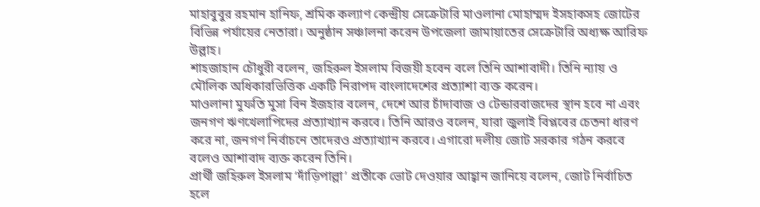মাহাবুবুর রহমান হানিফ, শ্রমিক কল্যাণ কেন্দ্রীয় সেক্রেটারি মাওলানা মোহাম্মদ ইসহাকসহ জোটের বিভিন্ন পর্যায়ের নেতারা। অনুষ্ঠান সঞ্চালনা করেন উপজেলা জামায়াতের সেক্রেটারি অধ্যক্ষ আরিফ উল্লাহ।
শাহজাহান চৌধুরী বলেন, জহিরুল ইসলাম বিজয়ী হবেন বলে তিনি আশাবাদী। তিনি ন্যায় ও মৌলিক অধিকারভিত্তিক একটি নিরাপদ বাংলাদেশের প্রত্যাশা ব্যক্ত করেন।
মাওলানা মুফতি মুসা বিন ইজহার বলেন, দেশে আর চাঁদাবাজ ও টেন্ডারবাজদের স্থান হবে না এবং জনগণ ঋণখেলাপিদের প্রত্যাখ্যান করবে। তিনি আরও বলেন, যারা জুলাই বিপ্লবের চেতনা ধারণ করে না, জনগণ নির্বাচনে তাদেরও প্রত্যাখ্যান করবে। এগারো দলীয় জোট সরকার গঠন করবে বলেও আশাবাদ ব্যক্ত করেন তিনি।
প্রার্থী জহিরুল ইসলাম ‘দাঁড়িপাল্লা’ প্রতীকে ভোট দেওয়ার আহ্বান জানিয়ে বলেন, জোট নির্বাচিত হলে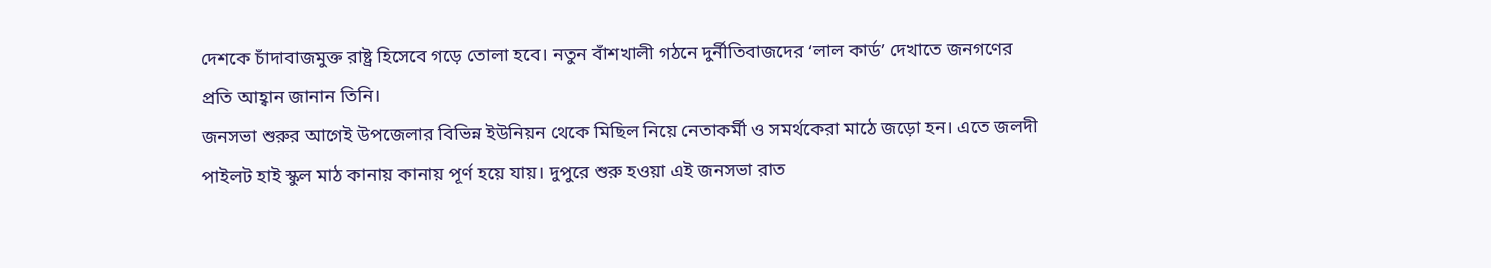দেশকে চাঁদাবাজমুক্ত রাষ্ট্র হিসেবে গড়ে তোলা হবে। নতুন বাঁশখালী গঠনে দুর্নীতিবাজদের ‘লাল কার্ড’ দেখাতে জনগণের প্রতি আহ্বান জানান তিনি।
জনসভা শুরুর আগেই উপজেলার বিভিন্ন ইউনিয়ন থেকে মিছিল নিয়ে নেতাকর্মী ও সমর্থকেরা মাঠে জড়ো হন। এতে জলদী পাইলট হাই স্কুল মাঠ কানায় কানায় পূর্ণ হয়ে যায়। দুপুরে শুরু হওয়া এই জনসভা রাত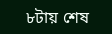৮টায় শেষ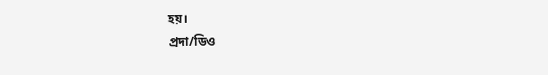হয়।
প্রদা/ডিও